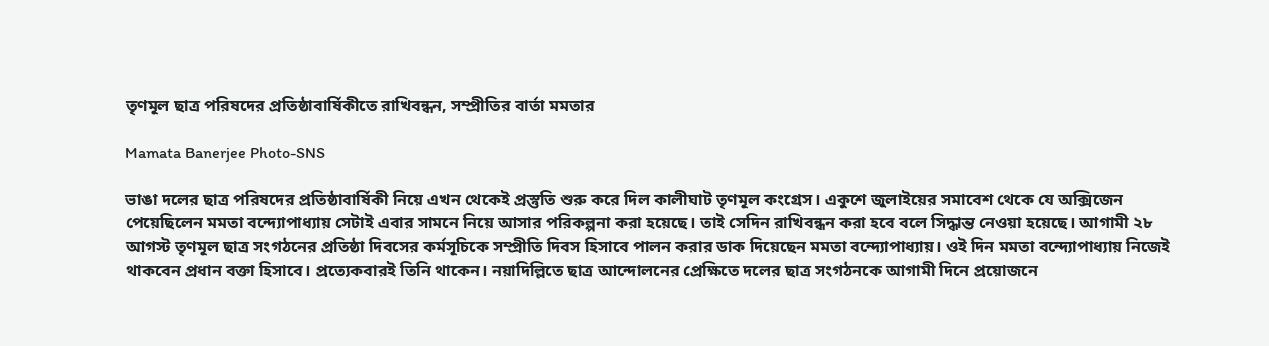তৃণমূল ছাত্র পরিষদের প্রতিষ্ঠাবার্ষিকীতে রাখিবন্ধন, সম্প্রীতির বার্তা মমতার

Mamata Banerjee Photo-SNS

ভাঙা দলের ছাত্র পরিষদের প্রতিষ্ঠাবার্ষিকী নিয়ে এখন থেকেই প্রস্তুতি শুরু করে দিল কালীঘাট তৃণমূল কংগ্রেস। একুশে জুলাইয়ের সমাবেশ থেকে যে অক্সিজেন পেয়েছিলেন মমতা বন্দ্যোপাধ্যায় সেটাই এবার সামনে নিয়ে আসার পরিকল্পনা করা হয়েছে। তাই সেদিন রাখিবন্ধন করা হবে বলে সিদ্ধান্ত নেওয়া হয়েছে। আগামী ২৮ আগস্ট তৃণমূল ছাত্র সংগঠনের প্রতিষ্ঠা দিবসের কর্মসূচিকে সম্প্রীতি দিবস হিসাবে পালন করার ডাক দিয়েছেন মমতা বন্দ্যোপাধ্যায়। ওই দিন মমতা বন্দ্যোপাধ্যায় নিজেই থাকবেন প্রধান বক্তা হিসাবে। প্রত্যেকবারই তিনি থাকেন। নয়াদিল্লিতে ছাত্র আন্দোলনের প্রেক্ষিতে দলের ছাত্র সংগঠনকে আগামী দিনে প্রয়োজনে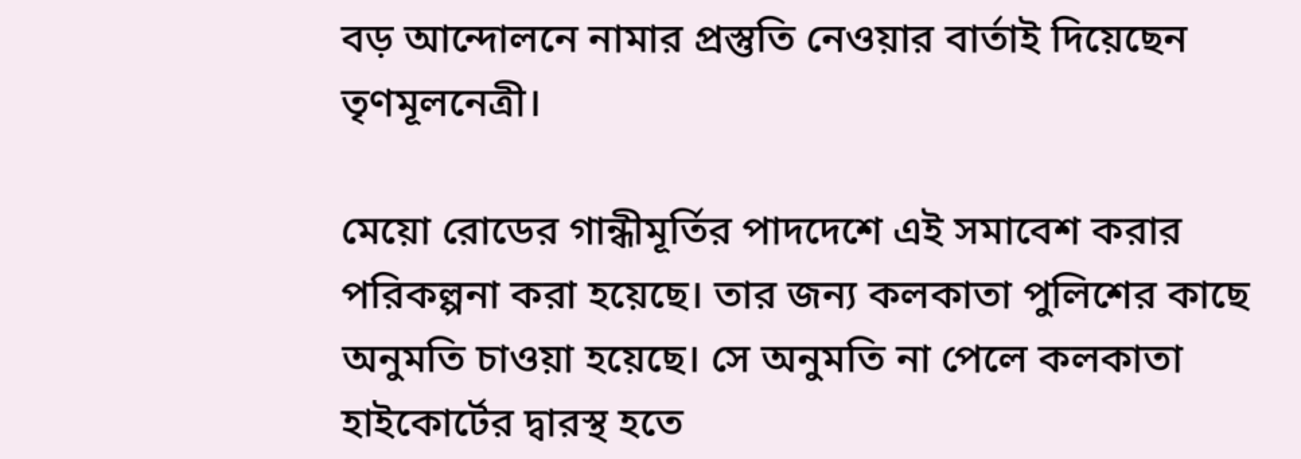বড় আন্দোলনে নামার প্রস্তুতি নেওয়ার বার্তাই দিয়েছেন তৃণমূলনেত্রী।

মেয়ো রোডের গান্ধীমূর্তির পাদদেশে এই সমাবেশ করার পরিকল্পনা করা হয়েছে। তার জন্য কলকাতা পুলিশের কাছে অনুমতি চাওয়া হয়েছে। সে অনুমতি না পেলে কলকাতা হাইকোর্টের দ্বারস্থ হতে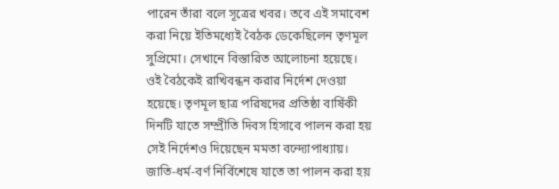পারেন তাঁরা বলে সূত্রের খবর। তবে এই সমাবেশ করা নিয়ে ইতিমধ্যেই বৈঠক ডেকেছিলেন তৃণমূল সুপ্রিমো। সেখানে বিস্তারিত আলোচনা হয়েছে। ওই বৈঠকেই রাখিবন্ধন করার নির্দেশ দেওয়া হয়েছে। তৃণমূল ছাত্র পরিষদের প্রতিষ্ঠা বার্ষিকী দিনটি যাতে সম্প্রীতি দিবস হিসাবে পালন করা হয় সেই নির্দেশও দিয়েছেন মমতা বন্দ্যোপাধ্যায়। জাতি-ধর্ম-বর্ণ নির্বিশেষে যাতে তা পালন করা হয়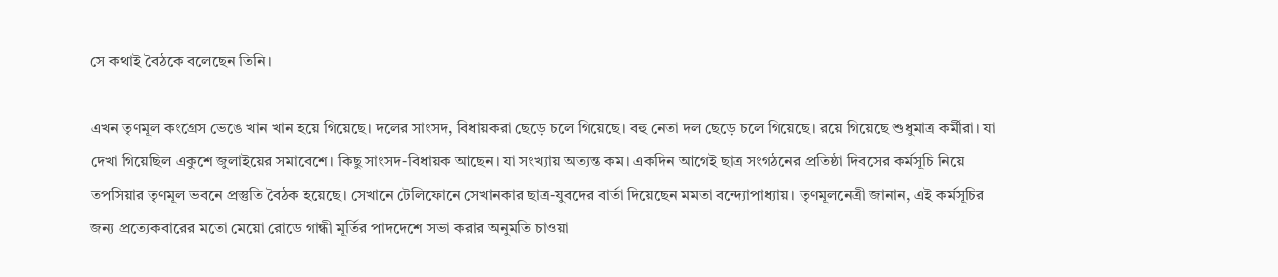সে কথাই বৈঠকে বলেছেন তিনি।

এখন তৃণমূল কংগ্রেস ভেঙে খান খান হয়ে গিয়েছে। দলের সাংসদ, বিধায়করা ছেড়ে চলে গিয়েছে। বহু নেতা দল ছেড়ে চলে গিয়েছে। রয়ে গিয়েছে শুধুমাত্র কর্মীরা। যা দেখা গিয়েছিল একুশে জুলাইয়ের সমাবেশে। কিছু সাংসদ-বিধায়ক আছেন। যা সংখ্যায় অত্যন্ত কম। একদিন আগেই ছাত্র সংগঠনের প্রতিষ্ঠা দিবসের কর্মসূচি নিয়ে তপসিয়ার তৃণমূল ভবনে প্রস্তুতি বৈঠক হয়েছে। সেখানে টেলিফোনে সেখানকার ছাত্র-যুবদের বার্তা দিয়েছেন মমতা বন্দ্যোপাধ্যায়। তৃণমূলনেত্রী জানান, এই কর্মসূচির জন্য প্রত্যেকবারের মতো মেয়ো রোডে গান্ধী মূর্তির পাদদেশে সভা করার অনুমতি চাওয়া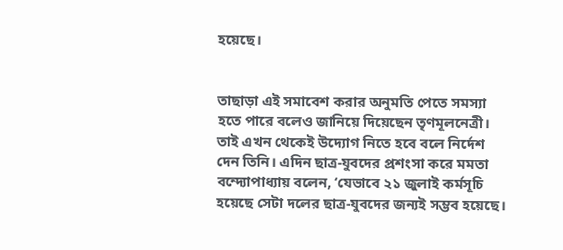হয়েছে।


তাছাড়া এই সমাবেশ করার অনুমতি পেতে সমস্যা হতে পারে বলেও জানিয়ে দিয়েছেন তৃণমূলনেত্রী। তাই এখন থেকেই উদ্যোগ নিতে হবে বলে নির্দেশ দেন তিনি। এদিন ছাত্র-যুবদের প্রশংসা করে মমতা বন্দ্যোপাধ্যায় বলেন, ‘যেভাবে ২১ জুলাই কর্মসূচি হয়েছে সেটা দলের ছাত্র-যুবদের জন্যই সম্ভব হয়েছে।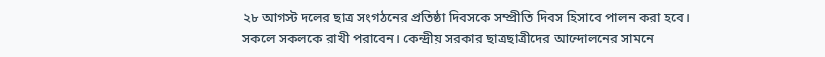২৮ আগস্ট দলের ছাত্র সংগঠনের প্রতিষ্ঠা দিবসকে সম্প্রীতি দিবস হিসাবে পালন করা হবে। সকলে সকলকে রাখী পরাবেন। কেন্দ্রীয় সরকার ছাত্রছাত্রীদের আন্দোলনের সামনে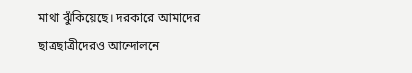মাথা ঝুঁকিয়েছে। দরকারে আমাদের ছাত্রছাত্রীদেরও আন্দোলনে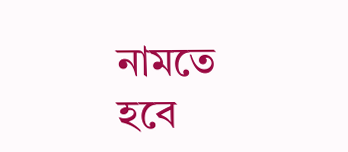নামতে হবে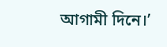আগামী দিনে।’